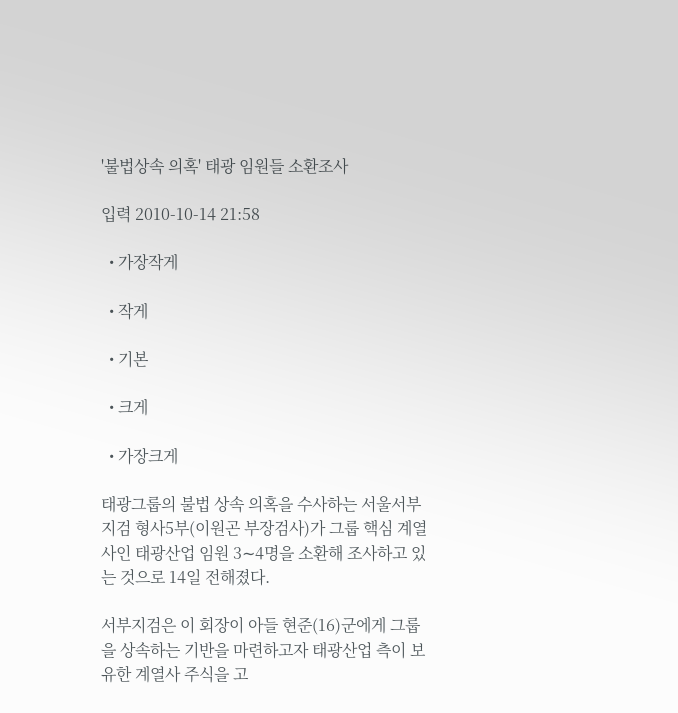'불법상속 의혹' 태광 임원들 소환조사

입력 2010-10-14 21:58

  • 가장작게

  • 작게

  • 기본

  • 크게

  • 가장크게

태광그룹의 불법 상속 의혹을 수사하는 서울서부지검 형사5부(이원곤 부장검사)가 그룹 핵심 계열사인 태광산업 임원 3∼4명을 소환해 조사하고 있는 것으로 14일 전해졌다.

서부지검은 이 회장이 아들 현준(16)군에게 그룹을 상속하는 기반을 마련하고자 태광산업 측이 보유한 계열사 주식을 고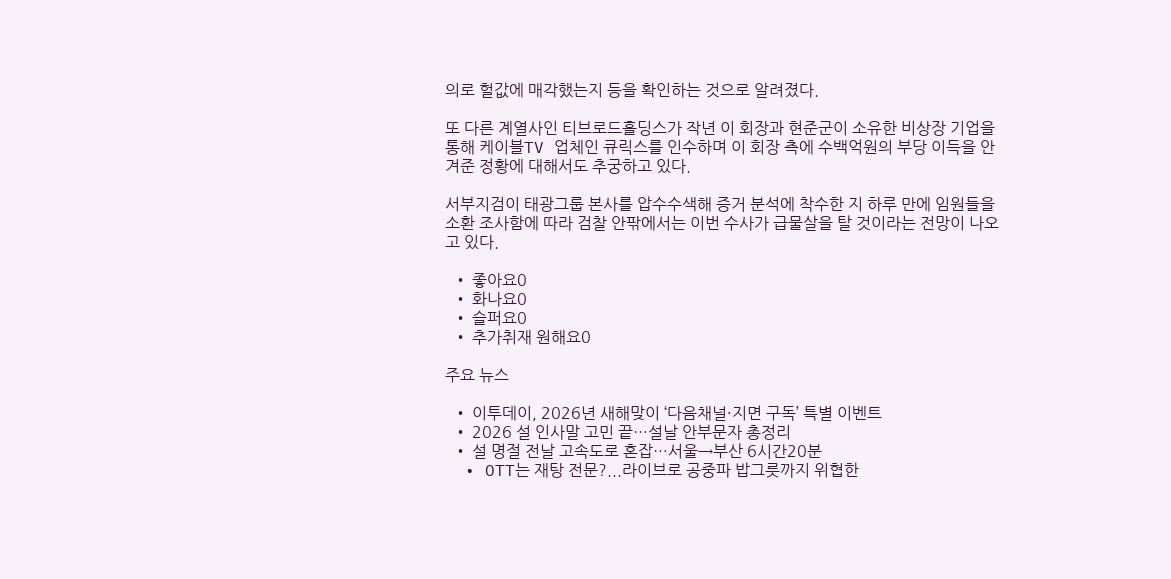의로 헐값에 매각했는지 등을 확인하는 것으로 알려졌다.

또 다른 계열사인 티브로드홀딩스가 작년 이 회장과 현준군이 소유한 비상장 기업을 통해 케이블TV 업체인 큐릭스를 인수하며 이 회장 측에 수백억원의 부당 이득을 안겨준 정황에 대해서도 추궁하고 있다.

서부지검이 태광그룹 본사를 압수수색해 증거 분석에 착수한 지 하루 만에 임원들을 소환 조사함에 따라 검찰 안팎에서는 이번 수사가 급물살을 탈 것이라는 전망이 나오고 있다.

  • 좋아요0
  • 화나요0
  • 슬퍼요0
  • 추가취재 원해요0

주요 뉴스

  • 이투데이, 2026년 새해맞이 ‘다음채널·지면 구독’ 특별 이벤트
  • 2026 설 인사말 고민 끝…설날 안부문자 총정리
  • 설 명절 전날 고속도로 혼잡…서울→부산 6시간20분
  • OTT는 재탕 전문?...라이브로 공중파 밥그릇까지 위협한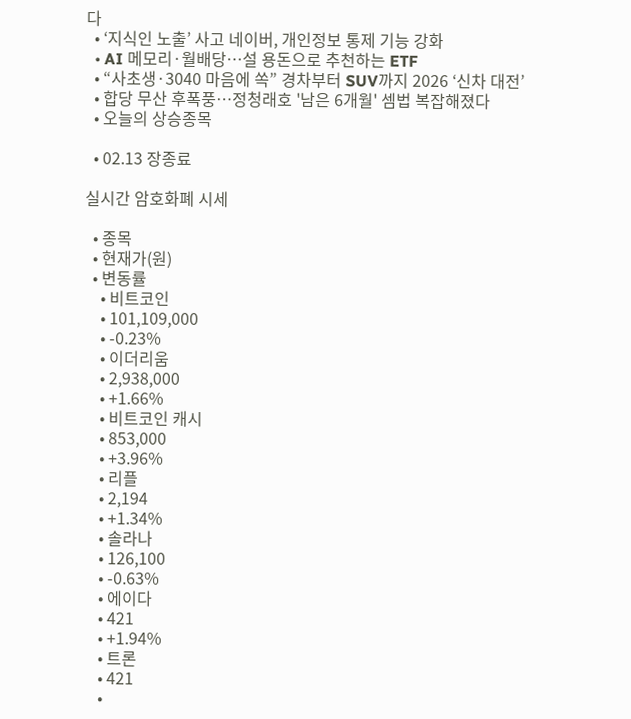다
  • ‘지식인 노출’ 사고 네이버, 개인정보 통제 기능 강화
  • AI 메모리·월배당…설 용돈으로 추천하는 ETF
  • “사초생·3040 마음에 쏙” 경차부터 SUV까지 2026 ‘신차 대전’
  • 합당 무산 후폭풍…정청래호 '남은 6개월' 셈법 복잡해졌다
  • 오늘의 상승종목

  • 02.13 장종료

실시간 암호화폐 시세

  • 종목
  • 현재가(원)
  • 변동률
    • 비트코인
    • 101,109,000
    • -0.23%
    • 이더리움
    • 2,938,000
    • +1.66%
    • 비트코인 캐시
    • 853,000
    • +3.96%
    • 리플
    • 2,194
    • +1.34%
    • 솔라나
    • 126,100
    • -0.63%
    • 에이다
    • 421
    • +1.94%
    • 트론
    • 421
    •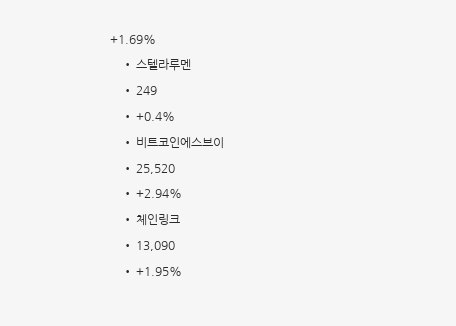+1.69%
    • 스텔라루멘
    • 249
    • +0.4%
    • 비트코인에스브이
    • 25,520
    • +2.94%
    • 체인링크
    • 13,090
    • +1.95%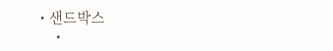• 샌드박스
    •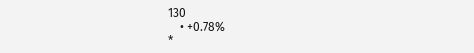130
    • +0.78%
*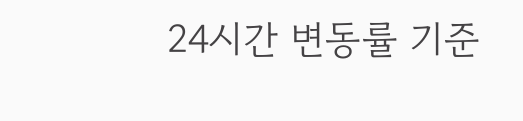24시간 변동률 기준